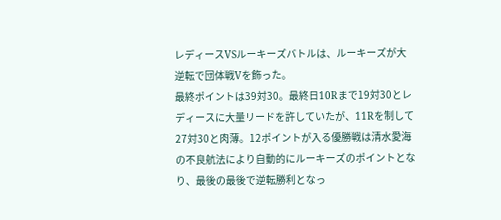レディースVSルーキーズバトルは、ルーキーズが大逆転で団体戦Vを飾った。
最終ポイントは39対30。最終日10Rまで19対30とレディースに大量リードを許していたが、11Rを制して27対30と肉薄。12ポイントが入る優勝戦は清水愛海の不良航法により自動的にルーキーズのポイントとなり、最後の最後で逆転勝利となっ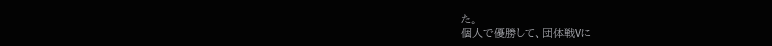た。
個人で優勝して、団体戦Vに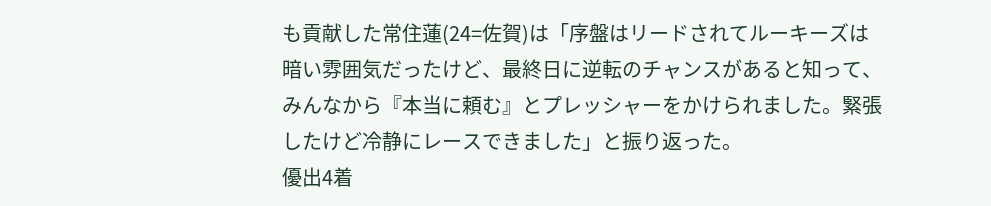も貢献した常住蓮(24=佐賀)は「序盤はリードされてルーキーズは暗い雰囲気だったけど、最終日に逆転のチャンスがあると知って、みんなから『本当に頼む』とプレッシャーをかけられました。緊張したけど冷静にレースできました」と振り返った。
優出4着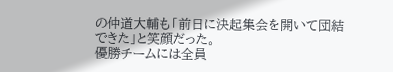の仲道大輔も「前日に決起集会を開いて団結できた」と笑顔だった。
優勝チームには全員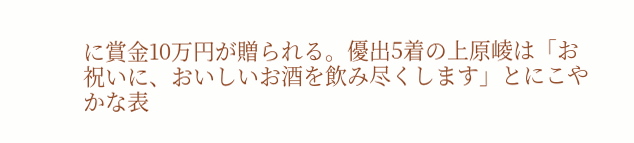に賞金10万円が贈られる。優出5着の上原崚は「お祝いに、おいしいお酒を飲み尽くします」とにこやかな表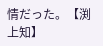情だった。【渕上知】